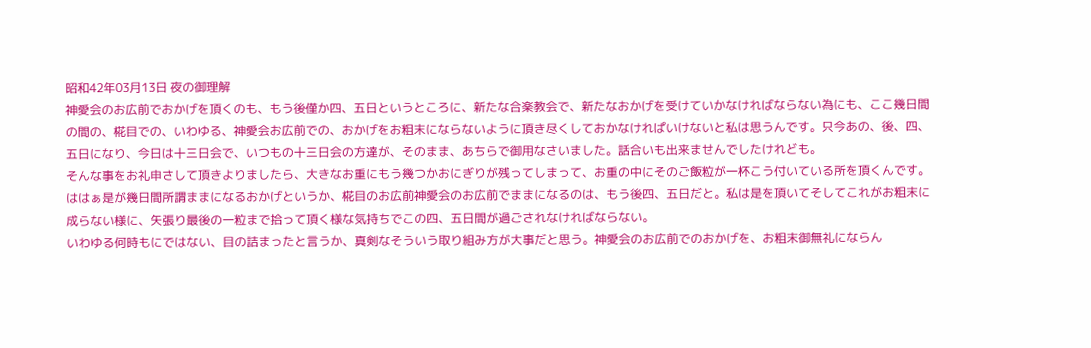昭和42年03月13日 夜の御理解
神愛会のお広前でおかげを頂くのも、もう後僅か四、五日というところに、新たな合楽教会で、新たなおかげを受けていかなければならない為にも、ここ幾日間の間の、椛目での、いわゆる、神愛会お広前での、おかげをお粗末にならないように頂き尽くしておかなけれぱいけないと私は思うんです。只今あの、後、四、五日になり、今日は十三日会で、いつもの十三日会の方達が、そのまま、あちらで御用なさいました。話合いも出来ませんでしたけれども。
そんな事をお礼申さして頂きよりましたら、大きなお重にもう幾つかおにぎりが残ってしまって、お重の中にそのご飯粒が一杯こう付いている所を頂くんです。ははぁ是が幾日間所謂ままになるおかげというか、椛目のお広前神愛会のお広前でままになるのは、もう後四、五日だと。私は是を頂いてそしてこれがお粗末に成らない様に、矢張り最後の一粒まで拾って頂く様な気持ちでこの四、五日間が過ごされなければならない。
いわゆる何時もにではない、目の詰まったと言うか、真剣なそういう取り組み方が大事だと思う。神愛会のお広前でのおかげを、お粗末御無礼にならん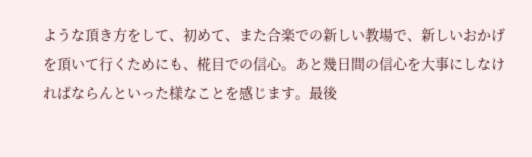ような頂き方をして、初めて、また合楽での新しい教場で、新しいおかげを頂いて行くためにも、椛目での信心。あと幾日間の信心を大事にしなけれぱならんといった様なことを感じます。最後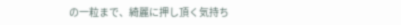の一粒まで、綺麗に押し頂く気持ち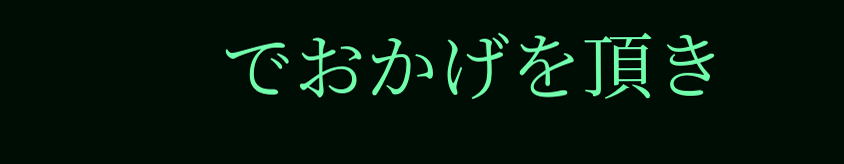でおかげを頂き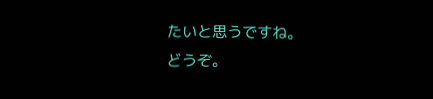たいと思うですね。
どうぞ。